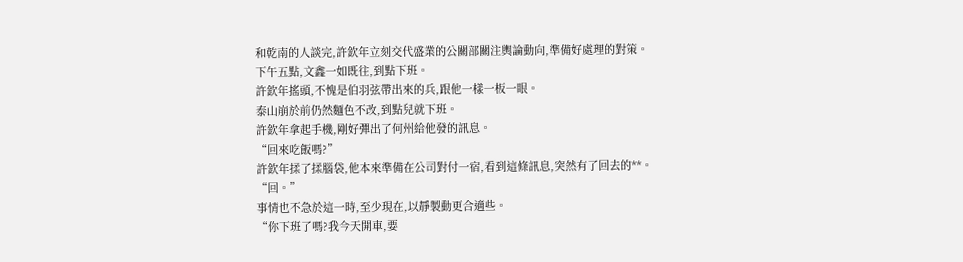和乾南的人談完,許欽年立刻交代盛業的公關部關注輿論動向,準備好處理的對策。
下午五點,文鑫一如既往,到點下班。
許欽年搖頭,不愧是伯羽弦帶出來的兵,跟他一樣一板一眼。
泰山崩於前仍然麵色不改,到點兒就下班。
許欽年拿起手機,剛好彈出了何州給他發的訊息。
“回來吃飯嗎?”
許欽年揉了揉腦袋,他本來準備在公司對付一宿,看到這條訊息,突然有了回去的**。
“回。”
事情也不急於這一時,至少現在,以靜製動更合適些。
“你下班了嗎?我今天開車,要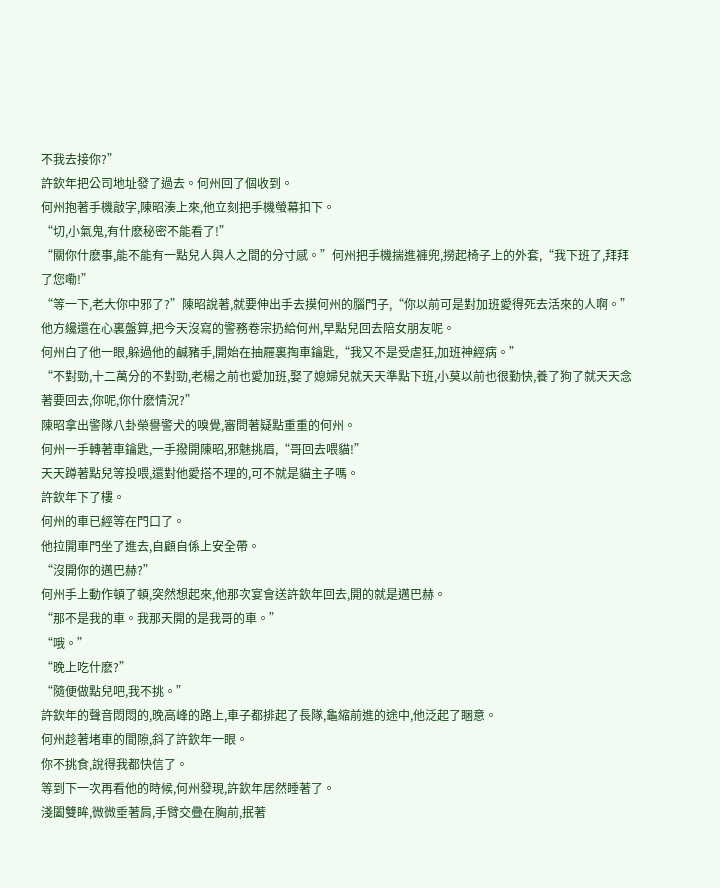不我去接你?”
許欽年把公司地址發了過去。何州回了個收到。
何州抱著手機敲字,陳昭湊上來,他立刻把手機螢幕扣下。
“切,小氣鬼,有什麽秘密不能看了!”
“關你什麽事,能不能有一點兒人與人之間的分寸感。”何州把手機揣進褲兜,撈起椅子上的外套,“我下班了,拜拜了您嘞!”
“等一下,老大你中邪了?”陳昭說著,就要伸出手去摸何州的腦門子,“你以前可是對加班愛得死去活來的人啊。”
他方纔還在心裏盤算,把今天沒寫的警務卷宗扔給何州,早點兒回去陪女朋友呢。
何州白了他一眼,躲過他的鹹豬手,開始在抽屜裏掏車鑰匙,“我又不是受虐狂,加班神經病。”
“不對勁,十二萬分的不對勁,老楊之前也愛加班,娶了媳婦兒就天天準點下班,小莫以前也很勤快,養了狗了就天天念著要回去,你呢,你什麽情況?”
陳昭拿出警隊八卦榮譽警犬的嗅覺,審問著疑點重重的何州。
何州一手轉著車鑰匙,一手撥開陳昭,邪魅挑眉,“哥回去喂貓!”
天天蹲著點兒等投喂,還對他愛搭不理的,可不就是貓主子嗎。
許欽年下了樓。
何州的車已經等在門口了。
他拉開車門坐了進去,自顧自係上安全帶。
“沒開你的邁巴赫?”
何州手上動作頓了頓,突然想起來,他那次宴會送許欽年回去,開的就是邁巴赫。
“那不是我的車。我那天開的是我哥的車。”
“哦。”
“晚上吃什麽?”
“隨便做點兒吧,我不挑。”
許欽年的聲音悶悶的,晚高峰的路上,車子都排起了長隊,龜縮前進的途中,他泛起了睏意。
何州趁著堵車的間隙,斜了許欽年一眼。
你不挑食,說得我都快信了。
等到下一次再看他的時候,何州發現,許欽年居然睡著了。
淺闔雙眸,微微垂著肩,手臂交疊在胸前,抿著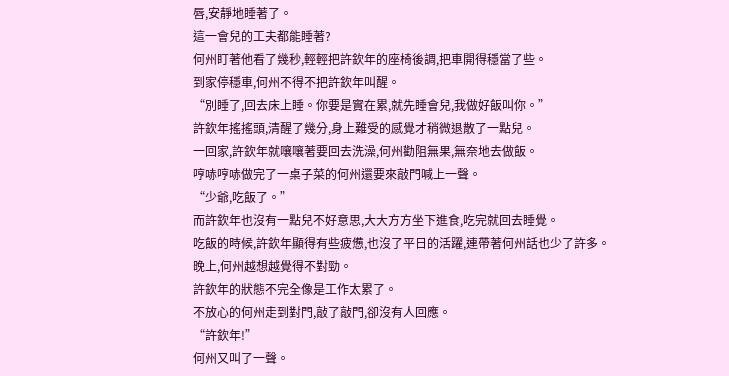唇,安靜地睡著了。
這一會兒的工夫都能睡著?
何州盯著他看了幾秒,輕輕把許欽年的座椅後調,把車開得穩當了些。
到家停穩車,何州不得不把許欽年叫醒。
“別睡了,回去床上睡。你要是實在累,就先睡會兒,我做好飯叫你。”
許欽年搖搖頭,清醒了幾分,身上難受的感覺才稍微退散了一點兒。
一回家,許欽年就嚷嚷著要回去洗澡,何州勸阻無果,無奈地去做飯。
哼哧哼哧做完了一桌子菜的何州還要來敲門喊上一聲。
“少爺,吃飯了。”
而許欽年也沒有一點兒不好意思,大大方方坐下進食,吃完就回去睡覺。
吃飯的時候,許欽年顯得有些疲憊,也沒了平日的活躍,連帶著何州話也少了許多。
晚上,何州越想越覺得不對勁。
許欽年的狀態不完全像是工作太累了。
不放心的何州走到對門,敲了敲門,卻沒有人回應。
“許欽年!”
何州又叫了一聲。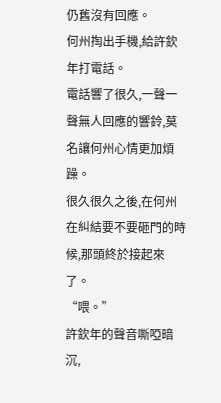仍舊沒有回應。
何州掏出手機,給許欽年打電話。
電話響了很久,一聲一聲無人回應的響鈴,莫名讓何州心情更加煩躁。
很久很久之後,在何州在糾結要不要砸門的時候,那頭終於接起來了。
“喂。”
許欽年的聲音嘶啞暗沉,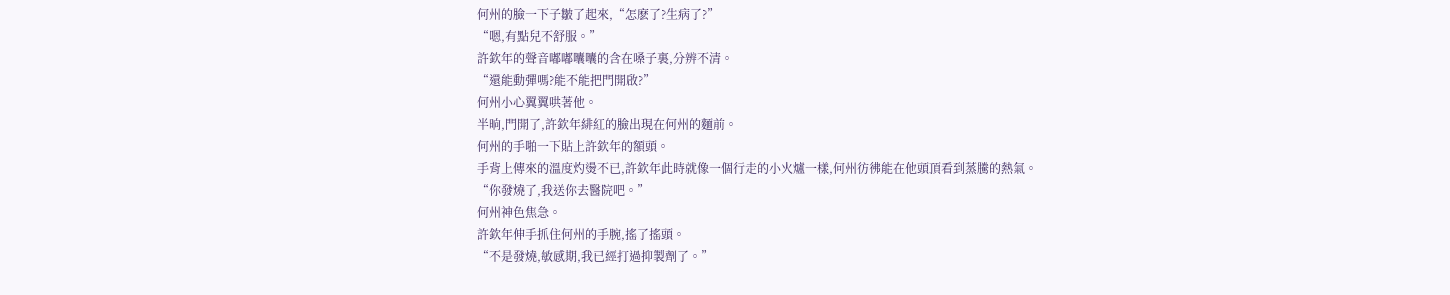何州的臉一下子皺了起來,“怎麽了?生病了?”
“嗯,有點兒不舒服。”
許欽年的聲音嘟嘟囔囔的含在嗓子裏,分辨不清。
“還能動彈嗎?能不能把門開啟?”
何州小心翼翼哄著他。
半晌,門開了,許欽年緋紅的臉出現在何州的麵前。
何州的手啪一下貼上許欽年的額頭。
手背上傳來的溫度灼燙不已,許欽年此時就像一個行走的小火爐一樣,何州彷彿能在他頭頂看到蒸騰的熱氣。
“你發燒了,我送你去醫院吧。”
何州神色焦急。
許欽年伸手抓住何州的手腕,搖了搖頭。
“不是發燒,敏感期,我已經打過抑製劑了。”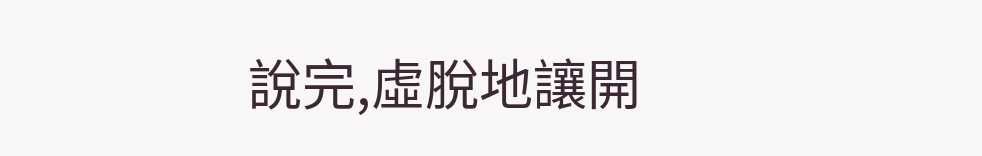說完,虛脫地讓開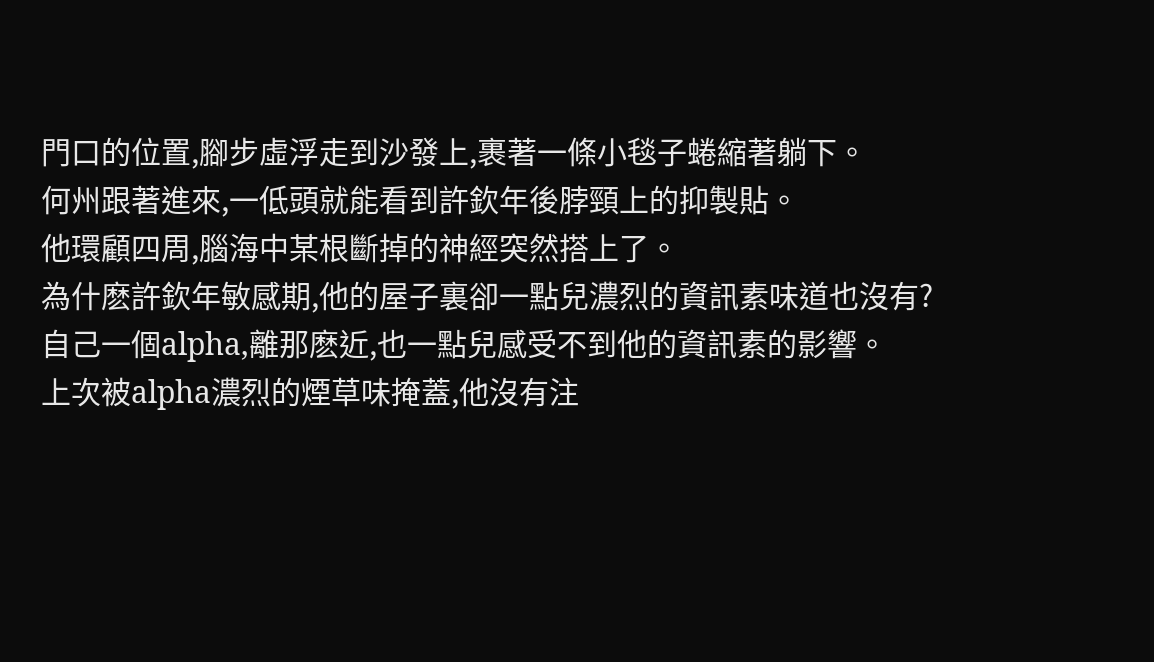門口的位置,腳步虛浮走到沙發上,裹著一條小毯子蜷縮著躺下。
何州跟著進來,一低頭就能看到許欽年後脖頸上的抑製貼。
他環顧四周,腦海中某根斷掉的神經突然搭上了。
為什麽許欽年敏感期,他的屋子裏卻一點兒濃烈的資訊素味道也沒有?
自己一個alpha,離那麽近,也一點兒感受不到他的資訊素的影響。
上次被alpha濃烈的煙草味掩蓋,他沒有注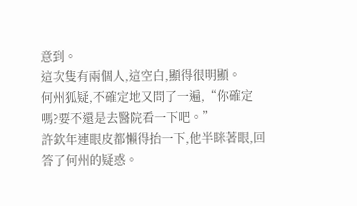意到。
這次隻有兩個人,這空白,顯得很明顯。
何州狐疑,不確定地又問了一遍,“你確定嗎?要不還是去醫院看一下吧。”
許欽年連眼皮都懶得抬一下,他半眯著眼,回答了何州的疑惑。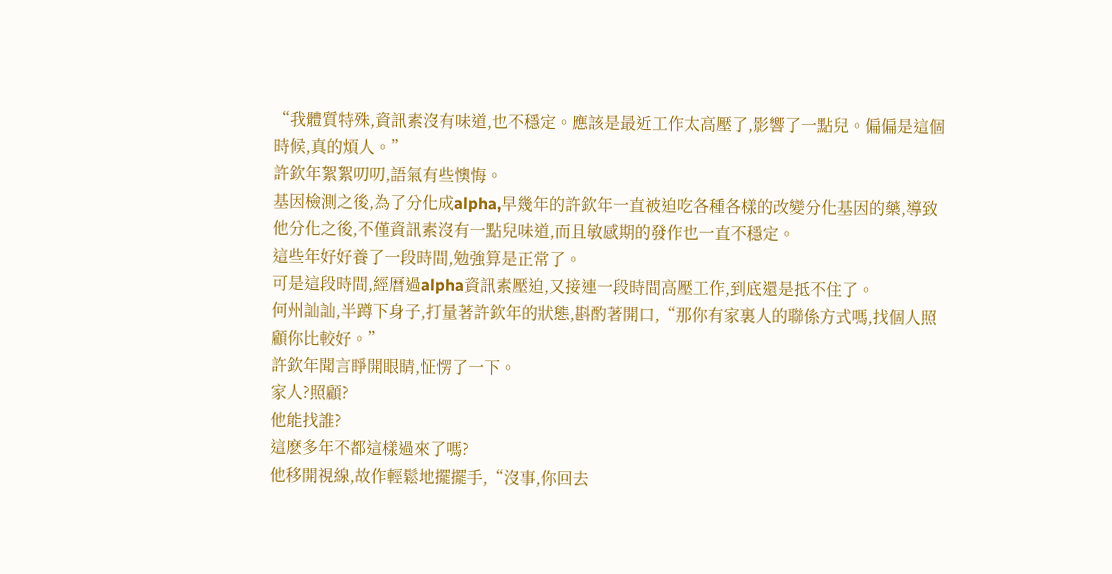“我體質特殊,資訊素沒有味道,也不穩定。應該是最近工作太高壓了,影響了一點兒。偏偏是這個時候,真的煩人。”
許欽年絮絮叨叨,語氣有些懊悔。
基因檢測之後,為了分化成alpha,早幾年的許欽年一直被迫吃各種各樣的改變分化基因的藥,導致他分化之後,不僅資訊素沒有一點兒味道,而且敏感期的發作也一直不穩定。
這些年好好養了一段時間,勉強算是正常了。
可是這段時間,經曆過alpha資訊素壓迫,又接連一段時間高壓工作,到底還是抵不住了。
何州訕訕,半蹲下身子,打量著許欽年的狀態,斟酌著開口,“那你有家裏人的聯係方式嗎,找個人照顧你比較好。”
許欽年聞言睜開眼睛,怔愣了一下。
家人?照顧?
他能找誰?
這麽多年不都這樣過來了嗎?
他移開視線,故作輕鬆地擺擺手,“沒事,你回去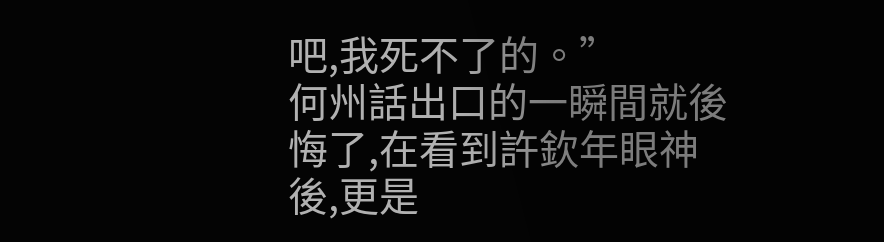吧,我死不了的。”
何州話出口的一瞬間就後悔了,在看到許欽年眼神後,更是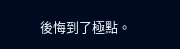後悔到了極點。